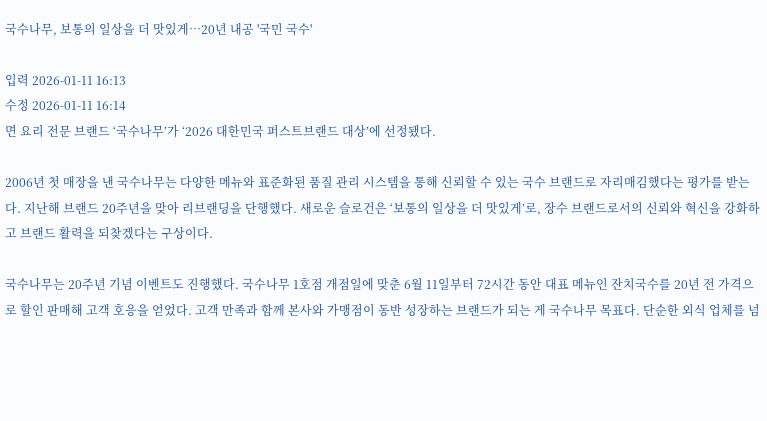국수나무, 보통의 일상을 더 맛있게…20년 내공 '국민 국수'

입력 2026-01-11 16:13
수정 2026-01-11 16:14
면 요리 전문 브랜드 ‘국수나무’가 ‘2026 대한민국 퍼스트브랜드 대상’에 선정됐다.

2006년 첫 매장을 낸 국수나무는 다양한 메뉴와 표준화된 품질 관리 시스템을 통해 신뢰할 수 있는 국수 브랜드로 자리매김했다는 평가를 받는다. 지난해 브랜드 20주년을 맞아 리브랜딩을 단행했다. 새로운 슬로건은 ‘보통의 일상을 더 맛있게’로, 장수 브랜드로서의 신뢰와 혁신을 강화하고 브랜드 활력을 되찾겠다는 구상이다.

국수나무는 20주년 기념 이벤트도 진행했다. 국수나무 1호점 개점일에 맞춘 6월 11일부터 72시간 동안 대표 메뉴인 잔치국수를 20년 전 가격으로 할인 판매해 고객 호응을 얻었다. 고객 만족과 함께 본사와 가맹점이 동반 성장하는 브랜드가 되는 게 국수나무 목표다. 단순한 외식 업체를 넘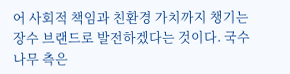어 사회적 책임과 친환경 가치까지 챙기는 장수 브랜드로 발전하겠다는 것이다. 국수나무 측은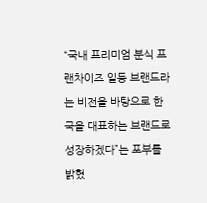“국내 프리미엄 분식 프랜차이즈 일등 브랜드라는 비전을 바탕으로 한국을 대표하는 브랜드로 성장하겠다”는 포부를 밝혔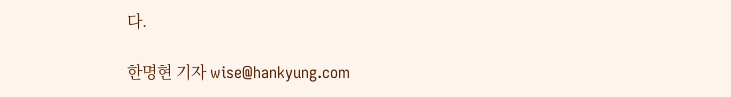다.

한명현 기자 wise@hankyung.com